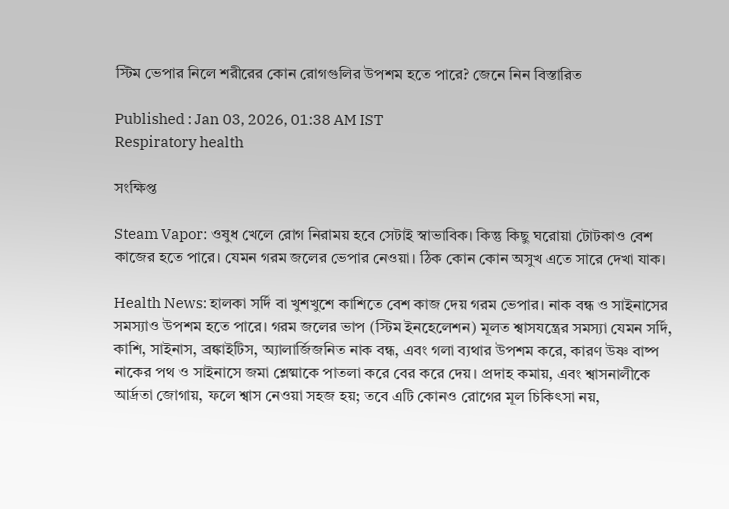স্টিম ভেপার নিলে শরীরের কোন রোগগুলির উপশম হতে পারে? জেনে নিন বিস্তারিত

Published : Jan 03, 2026, 01:38 AM IST
Respiratory health

সংক্ষিপ্ত

Steam Vapor: ওষুধ খেলে রোগ নিরাময় হবে সেটাই স্বাভাবিক। কিন্তু কিছু ঘরোয়া টোটকাও বেশ কাজের হতে পারে। যেমন গরম জলের ভেপার নেওয়া। ঠিক কোন কোন অসুখ এতে সারে দেখা যাক।

Health News: হালকা সর্দি বা খুশখুশে কাশিতে বেশ কাজ দেয় গরম ভেপার। নাক বন্ধ ও সাইনাসের সমস্যাও উপশম হতে পারে। গরম জলের ভাপ (স্টিম ইনহেলেশন) মূলত শ্বাসযন্ত্রের সমস্যা যেমন সর্দি, কাশি, সাইনাস, ব্রঙ্কাইটিস, অ্যালার্জিজনিত নাক বন্ধ, এবং গলা ব্যথার উপশম করে, কারণ উষ্ণ বাষ্প নাকের পথ ও সাইনাসে জমা শ্লেষ্মাকে পাতলা করে বের করে দেয়। প্রদাহ কমায়, এবং শ্বাসনালীকে আর্দ্রতা জোগায়, ফলে শ্বাস নেওয়া সহজ হয়; তবে এটি কোনও রোগের মূল চিকিৎসা নয়,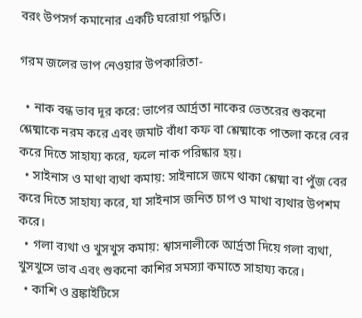বরং উপসর্গ কমানোর একটি ঘরোয়া পদ্ধতি।

গরম জলের ভাপ নেওয়ার উপকারিতা-

  • নাক বন্ধ ভাব দূর করে: ভাপের আর্দ্রতা নাকের ভেতরের শুকনো শ্লেষ্মাকে নরম করে এবং জমাট বাঁধা কফ বা শ্লেষ্মাকে পাতলা করে বের করে দিতে সাহায্য করে, ফলে নাক পরিষ্কার হয়।
  • সাইনাস ও মাথা ব্যথা কমায়: সাইনাসে জমে থাকা শ্লেষ্মা বা পুঁজ বের করে দিতে সাহায্য করে, যা সাইনাস জনিত চাপ ও মাথা ব্যথার উপশম করে।
  • গলা ব্যথা ও খুসখুস কমায়: শ্বাসনালীকে আর্দ্রতা দিয়ে গলা ব্যথা, খুসখুসে ভাব এবং শুকনো কাশির সমস্যা কমাতে সাহায্য করে।
  • কাশি ও ব্রঙ্কাইটিসে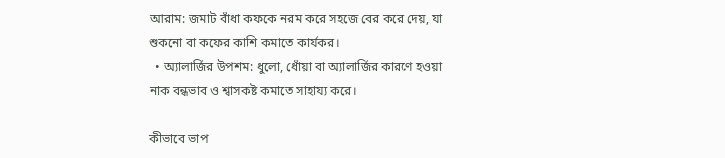আরাম: জমাট বাঁধা কফকে নরম করে সহজে বের করে দেয়, যা শুকনো বা কফের কাশি কমাতে কার্যকর।
  • অ্যালার্জির উপশম: ধুলো, ধোঁয়া বা অ্যালার্জির কারণে হওয়া নাক বন্ধভাব ও শ্বাসকষ্ট কমাতে সাহায্য করে।

কীভাবে ভাপ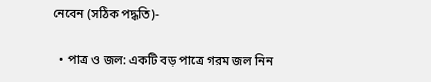নেবেন (সঠিক পদ্ধতি)-

  • পাত্র ও জল: একটি বড় পাত্রে গরম জল নিন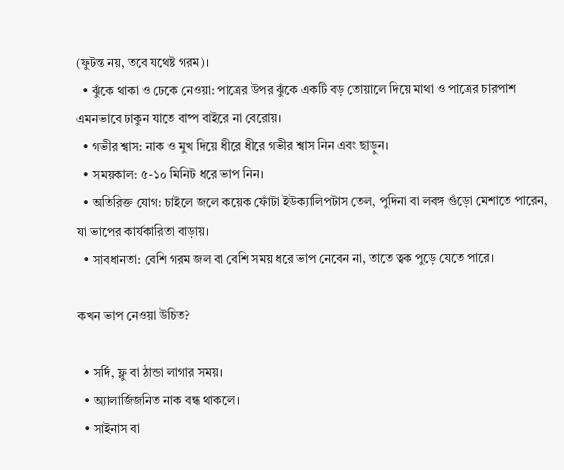(ফুটন্ত নয়, তবে যথেষ্ট গরম)।
  • ঝুঁকে থাকা ও ঢেকে নেওয়া: পাত্রের উপর ঝুঁকে একটি বড় তোয়ালে দিয়ে মাথা ও পাত্রের চারপাশ এমনভাবে ঢাকুন যাতে বাষ্প বাইরে না বেরোয়।
  • গভীর শ্বাস: নাক ও মুখ দিয়ে ধীরে ধীরে গভীর শ্বাস নিন এবং ছাড়ুন।
  • সময়কাল: ৫-১০ মিনিট ধরে ভাপ নিন।
  • অতিরিক্ত যোগ: চাইলে জলে কয়েক ফোঁটা ইউক্যালিপটাস তেল, পুদিনা বা লবঙ্গ গুঁড়ো মেশাতে পারেন, যা ভাপের কার্যকারিতা বাড়ায়।
  • সাবধানতা: বেশি গরম জল বা বেশি সময় ধরে ভাপ নেবেন না, তাতে ত্বক পুড়ে যেতে পারে।

কখন ভাপ নেওয়া উচিত?

  • সর্দি, ফ্লু বা ঠান্ডা লাগার সময়।
  • অ্যালার্জিজনিত নাক বন্ধ থাকলে।
  • সাইনাস বা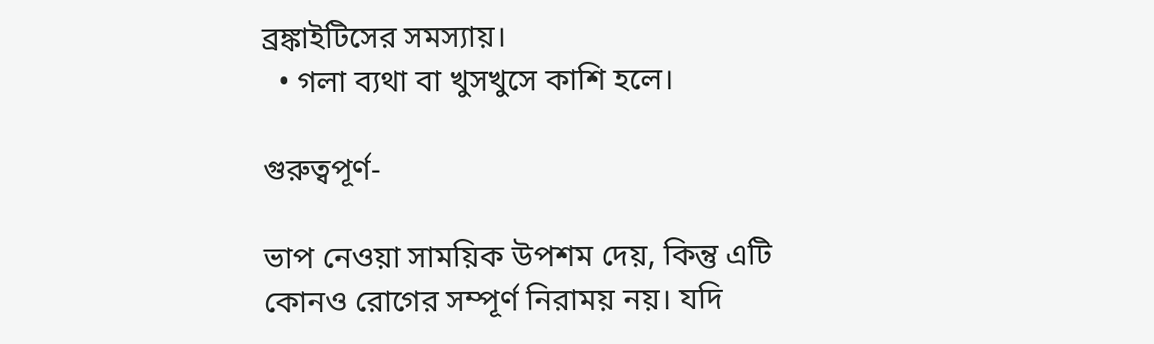ব্রঙ্কাইটিসের সমস্যায়।
  • গলা ব্যথা বা খুসখুসে কাশি হলে।

গুরুত্বপূর্ণ-

ভাপ নেওয়া সাময়িক উপশম দেয়, কিন্তু এটি কোনও রোগের সম্পূর্ণ নিরাময় নয়। যদি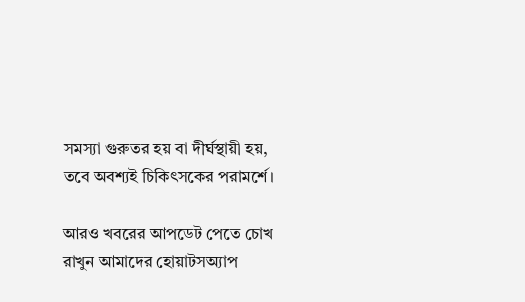সমস্যা গুরুতর হয় বা দীর্ঘস্থায়ী হয়, তবে অবশ্যই চিকিৎসকের পরামর্শে।

আরও খবরের আপডেট পেতে চোখ রাখুন আমাদের হোয়াটসঅ্যাপ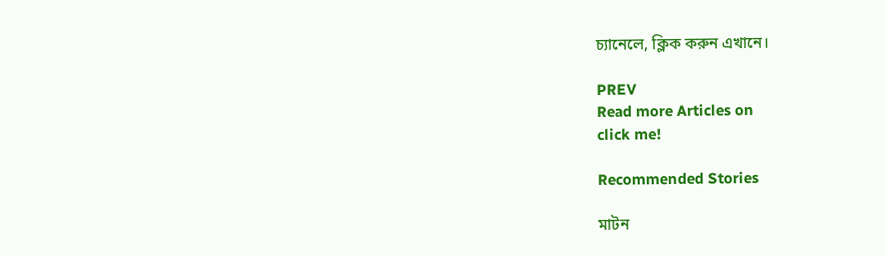চ্যানেলে, ক্লিক করুন এখানে।

PREV
Read more Articles on
click me!

Recommended Stories

মাটন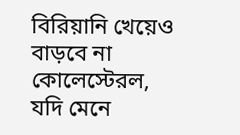বিরিয়ানি খেয়েও বাড়বে না কোলেস্টেরল, যদি মেনে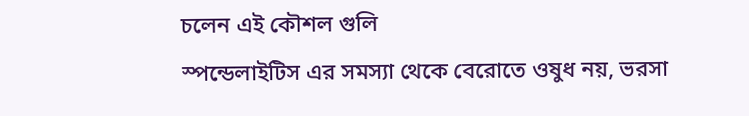চলেন এই কৌশল গুলি
স্পন্ডেলাইটিস এর সমস্যা থেকে বেরোতে ওষুধ নয়, ভরসা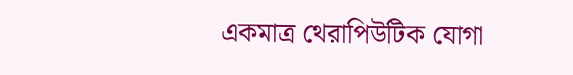একমাত্র থেরাপিউটিক যোগা